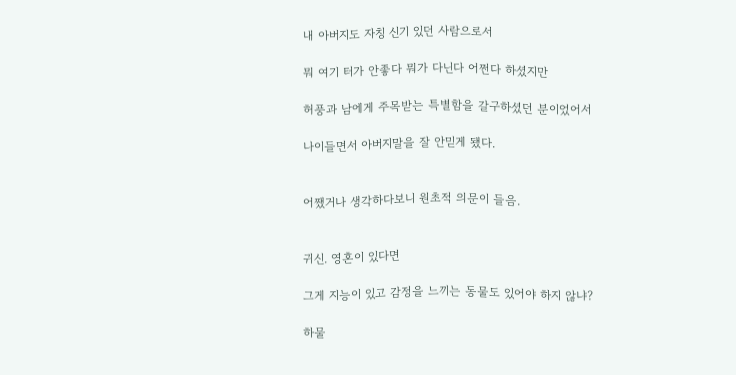내 아버지도 자칭 신기 있던 사람으로서

뭐 여기 터가 안좋다 뭐가 다닌다 어쩐다 하셨지만

허풍과 남에게 주목받는 특별함을 갈구하셨던 분이었어서

나이들면서 아버지말을 잘 안믿게 됐다.


어쨌거나 생각하다보니 원초적 의문이 들음.


귀신. 영혼이 있다면

그게 지능이 있고 감정을 느끼는 동물도 있어야 하지 않냐?

하물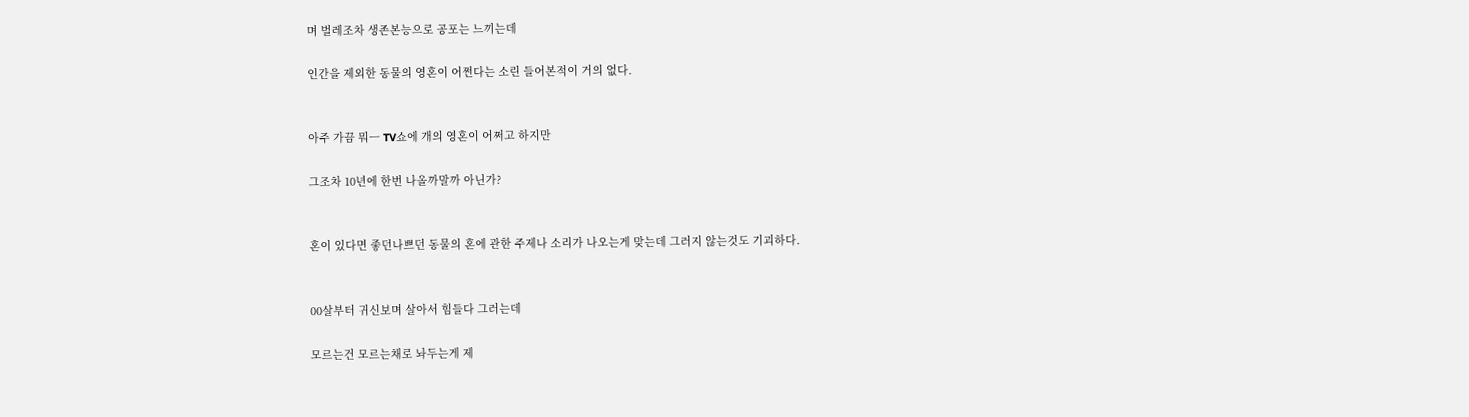며 벌레조차 생존본능으로 공포는 느끼는데

인간을 제외한 동물의 영혼이 어쩐다는 소린 들어본적이 거의 없다.


아주 가끔 뭐ㅡ TV쇼에 개의 영혼이 어쩌고 하지만

그조차 10년에 한번 나올까말까 아닌가?


혼이 있다면 좋던나쁘던 동물의 혼에 관한 주제나 소리가 나오는게 맞는데 그러지 않는것도 기괴하다.


00살부터 귀신보며 살아서 힘들다 그러는데

모르는건 모르는채로 놔두는게 제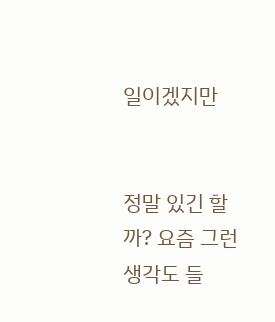일이겠지만


정말 있긴 할까? 요즘 그런생각도 들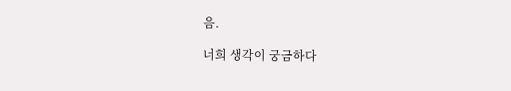음.

너희 생각이 궁금하다